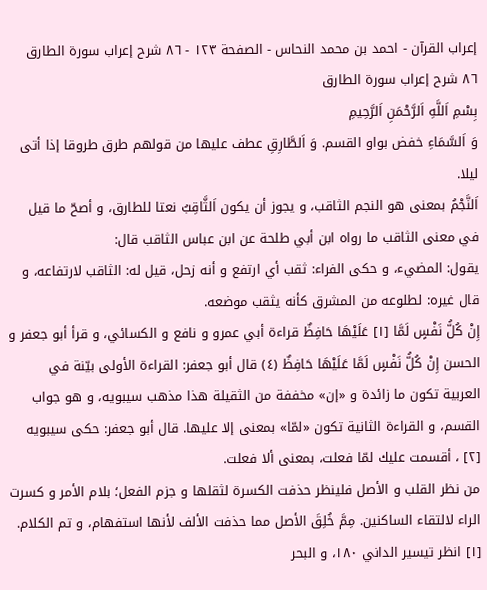إعراب القرآن - احمد بن محمد النحاس - الصفحة ١٢٣ - ٨٦ شرح إعراب سورة الطارق
٨٦ شرح إعراب سورة الطارق
بِسْمِ اَللَّهِ اَلرَّحْمَنِ اَلرَّحِيمِ
وَ اَلسَّمَاءِ خفض بواو القسم. وَ اَلطَّارِقِ عطف عليها من قولهم طرق طروقا إذا أتى ليلا.
اَلنَّجْمُ بمعنى هو النجم الثاقب، و يجوز أن يكون اَلثَّاقِبُ نعتا للطارق، و أصحّ ما قيل في معنى الثاقب ما رواه ابن أبي طلحة عن ابن عباس الثاقب قال:
يقول: المضيء، و حكى الفراء: ثقب أي ارتفع و أنه زحل، قيل له: الثاقب لارتفاعه، و قال غيره: لطلوعه من المشرق كأنه يثقب موضعه.
إِنْ كُلُّ نَفْسٍ لَمَّا [١] عَلَيْهَا حَافِظٌ قراءة أبي عمرو و نافع و الكسائي، و قرأ أبو جعفر و الحسن إِنْ كُلُّ نَفْسٍ لَمَّا عَلَيْهَا حَافِظٌ (٤) قال أبو جعفر: القراءة الأولى بيّنة في العربية تكون ما زائدة و «إن» مخففة من الثقيلة هذا مذهب سيبويه، و هو جواب القسم، و القراءة الثانية تكون «لمّا» بمعنى إلا عليها. قال أبو جعفر: حكى سيبويه [٢] ، أقسمت عليك لمّا فعلت، بمعنى ألا فعلت.
من نظر القلب و الأصل فلينظر حذفت الكسرة لثقلها و جزم الفعل؛ بلام الأمر و كسرت الراء لالتقاء الساكنين. مِمَّ خُلِقَ الأصل مما حذفت الألف لأنها استفهام، و تم الكلام.
[١] انظر تيسير الداني ١٨٠، و البحر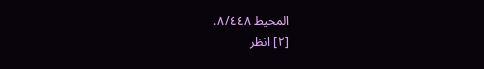المحيط ٨/٤٤٨.
[٢] انظر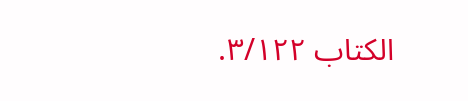الكتاب ٣/١٢٢.